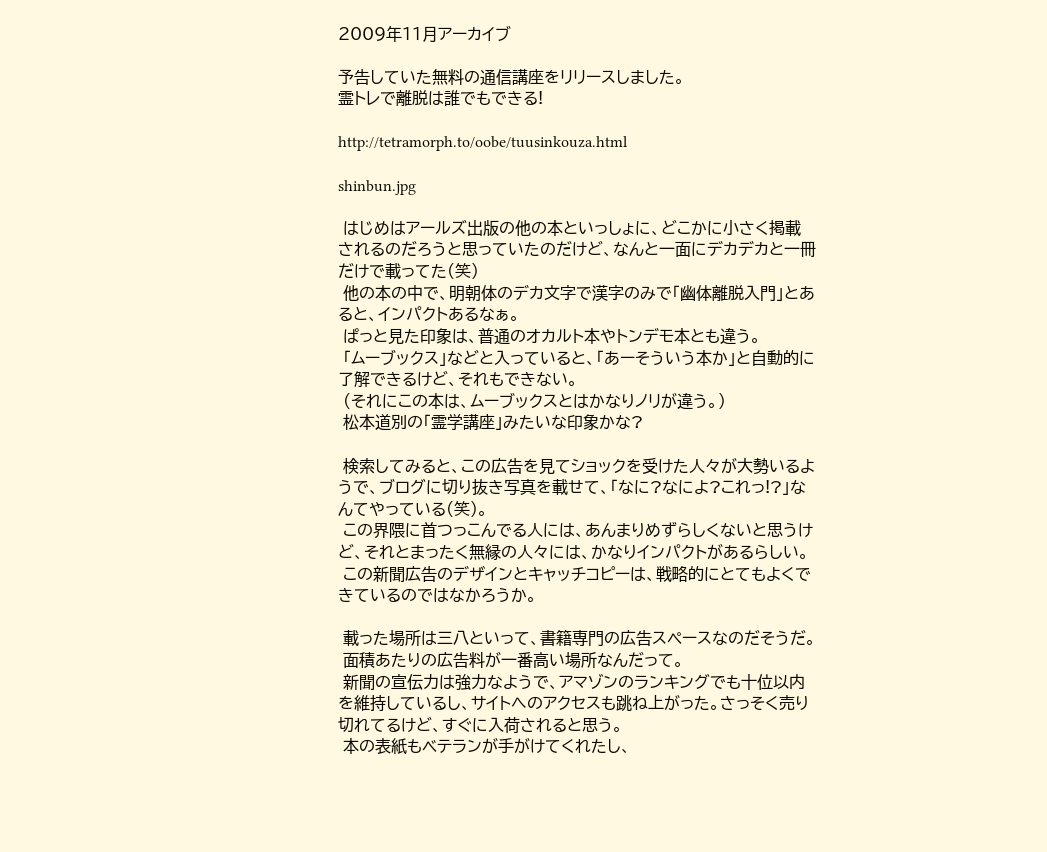2009年11月アーカイブ

予告していた無料の通信講座をリリースしました。
霊トレで離脱は誰でもできる!

http://tetramorph.to/oobe/tuusinkouza.html

shinbun.jpg

 はじめはアールズ出版の他の本といっしょに、どこかに小さく掲載されるのだろうと思っていたのだけど、なんと一面にデカデカと一冊だけで載ってた(笑)
 他の本の中で、明朝体のデカ文字で漢字のみで「幽体離脱入門」とあると、インパクトあるなぁ。
 ぱっと見た印象は、普通のオカルト本やトンデモ本とも違う。
 「ムーブックス」などと入っていると、「あーそういう本か」と自動的に了解できるけど、それもできない。
 (それにこの本は、ムーブックスとはかなりノリが違う。)
 松本道別の「霊学講座」みたいな印象かな?

 検索してみると、この広告を見てショックを受けた人々が大勢いるようで、ブログに切り抜き写真を載せて、「なに?なによ?これっ!?」なんてやっている(笑)。
 この界隈に首つっこんでる人には、あんまりめずらしくないと思うけど、それとまったく無縁の人々には、かなりインパクトがあるらしい。
 この新聞広告のデザインとキャッチコピーは、戦略的にとてもよくできているのではなかろうか。

 載った場所は三八といって、書籍専門の広告スペースなのだそうだ。
 面積あたりの広告料が一番高い場所なんだって。
 新聞の宣伝力は強力なようで、アマゾンのランキングでも十位以内を維持しているし、サイトへのアクセスも跳ね上がった。さっそく売り切れてるけど、すぐに入荷されると思う。
 本の表紙もベテランが手がけてくれたし、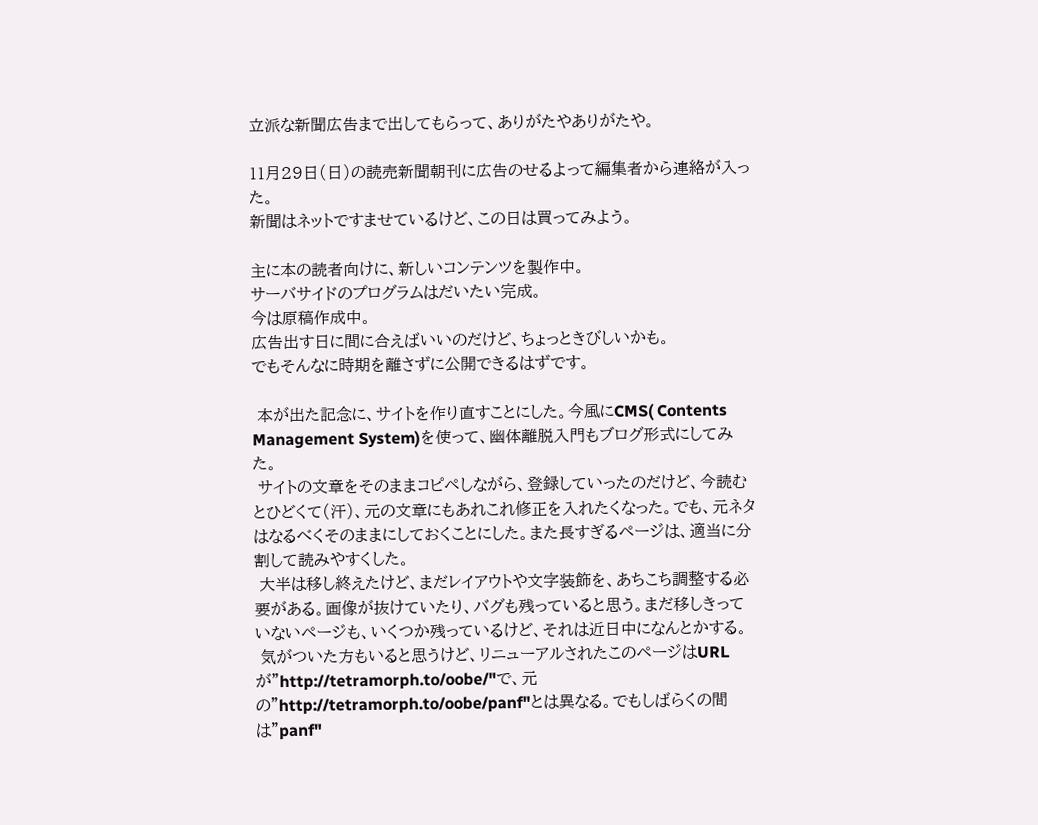立派な新聞広告まで出してもらって、ありがたやありがたや。

11月29日(日)の読売新聞朝刊に広告のせるよって編集者から連絡が入った。
新聞はネットですませているけど、この日は買ってみよう。

主に本の読者向けに、新しいコンテンツを製作中。
サーバサイドのプログラムはだいたい完成。
今は原稿作成中。
広告出す日に間に合えばいいのだけど、ちょっときびしいかも。
でもそんなに時期を離さずに公開できるはずです。

 本が出た記念に、サイトを作り直すことにした。今風にCMS( Contents Management System)を使って、幽体離脱入門もブログ形式にしてみた。
 サイトの文章をそのままコピペしながら、登録していったのだけど、今読むとひどくて(汗)、元の文章にもあれこれ修正を入れたくなった。でも、元ネタはなるべくそのままにしておくことにした。また長すぎるページは、適当に分割して読みやすくした。
 大半は移し終えたけど、まだレイアウトや文字装飾を、あちこち調整する必要がある。画像が抜けていたり、バグも残っていると思う。まだ移しきっていないページも、いくつか残っているけど、それは近日中になんとかする。
 気がついた方もいると思うけど、リニューアルされたこのページはURLが"http://tetramorph.to/oobe/"で、元の"http://tetramorph.to/oobe/panf"とは異なる。でもしばらくの間は"panf"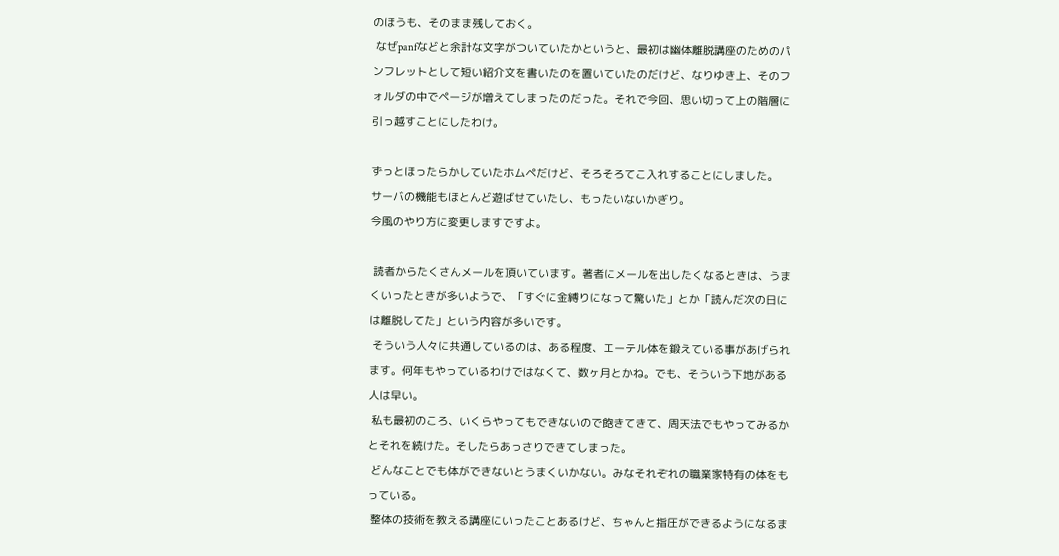のほうも、そのまま残しておく。
 なぜpanfなどと余計な文字がついていたかというと、最初は幽体離脱講座のためのパンフレットとして短い紹介文を書いたのを置いていたのだけど、なりゆき上、そのフォルダの中でページが増えてしまったのだった。それで今回、思い切って上の階層に引っ越すことにしたわけ。

ずっとほったらかしていたホムペだけど、そろそろてこ入れすることにしました。
サーバの機能もほとんど遊ばせていたし、もったいないかぎり。
今風のやり方に変更しますですよ。

 読者からたくさんメールを頂いています。著者にメールを出したくなるときは、うまくいったときが多いようで、「すぐに金縛りになって驚いた」とか「読んだ次の日には離脱してた」という内容が多いです。
 そういう人々に共通しているのは、ある程度、エーテル体を鍛えている事があげられます。何年もやっているわけではなくて、数ヶ月とかね。でも、そういう下地がある人は早い。
 私も最初のころ、いくらやってもできないので飽きてきて、周天法でもやってみるかとそれを続けた。そしたらあっさりできてしまった。
 どんなことでも体ができないとうまくいかない。みなそれぞれの職業家特有の体をもっている。
 整体の技術を教える講座にいったことあるけど、ちゃんと指圧ができるようになるま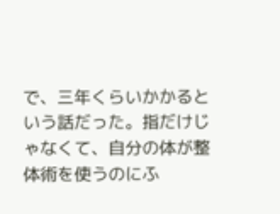で、三年くらいかかるという話だった。指だけじゃなくて、自分の体が整体術を使うのにふ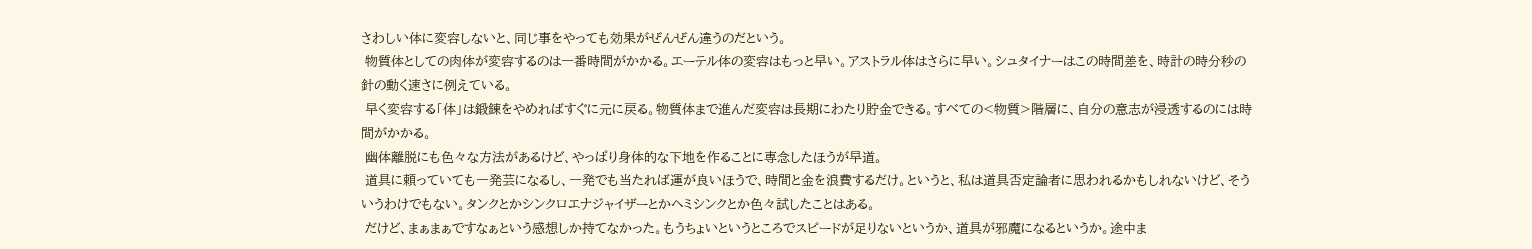さわしい体に変容しないと、同じ事をやっても効果がぜんぜん違うのだという。
 物質体としての肉体が変容するのは一番時間がかかる。エーテル体の変容はもっと早い。アストラル体はさらに早い。シュタイナーはこの時間差を、時計の時分秒の針の動く速さに例えている。
 早く変容する「体」は鍛錬をやめればすぐに元に戻る。物質体まで進んだ変容は長期にわたり貯金できる。すべての<物質>階層に、自分の意志が浸透するのには時間がかかる。
 幽体離脱にも色々な方法があるけど、やっぱり身体的な下地を作ることに専念したほうが早道。
 道具に頼っていても一発芸になるし、一発でも当たれば運が良いほうで、時間と金を浪費するだけ。というと、私は道具否定論者に思われるかもしれないけど、そういうわけでもない。タンクとかシンクロエナジャイザーとかヘミシンクとか色々試したことはある。
 だけど、まぁまぁですなぁという感想しか持てなかった。もうちょいというところでスピードが足りないというか、道具が邪魔になるというか。途中ま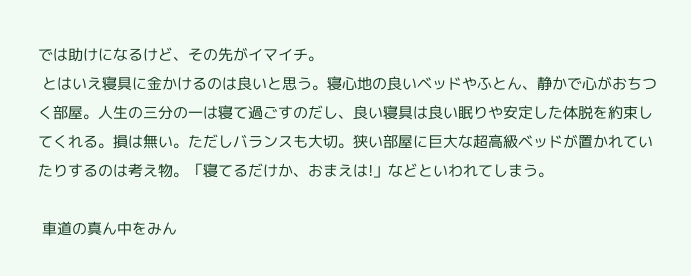では助けになるけど、その先がイマイチ。
 とはいえ寝具に金かけるのは良いと思う。寝心地の良いベッドやふとん、静かで心がおちつく部屋。人生の三分の一は寝て過ごすのだし、良い寝具は良い眠りや安定した体脱を約束してくれる。損は無い。ただしバランスも大切。狭い部屋に巨大な超高級ベッドが置かれていたりするのは考え物。「寝てるだけか、おまえは!」などといわれてしまう。

 車道の真ん中をみん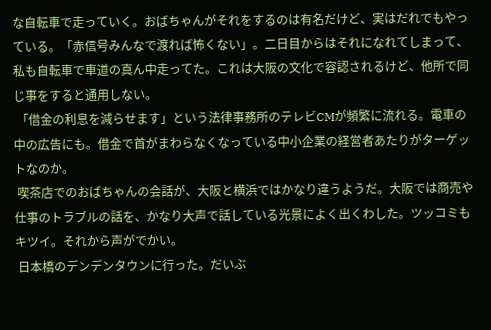な自転車で走っていく。おばちゃんがそれをするのは有名だけど、実はだれでもやっている。「赤信号みんなで渡れば怖くない」。二日目からはそれになれてしまって、私も自転車で車道の真ん中走ってた。これは大阪の文化で容認されるけど、他所で同じ事をすると通用しない。
 「借金の利息を減らせます」という法律事務所のテレビCMが頻繁に流れる。電車の中の広告にも。借金で首がまわらなくなっている中小企業の経営者あたりがターゲットなのか。
 喫茶店でのおばちゃんの会話が、大阪と横浜ではかなり違うようだ。大阪では商売や仕事のトラブルの話を、かなり大声で話している光景によく出くわした。ツッコミもキツイ。それから声がでかい。
 日本橋のデンデンタウンに行った。だいぶ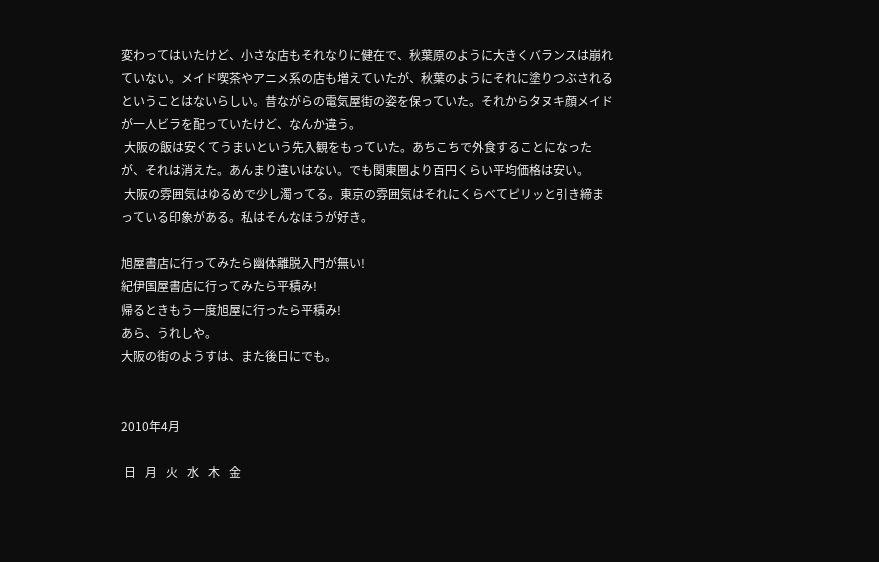変わってはいたけど、小さな店もそれなりに健在で、秋葉原のように大きくバランスは崩れていない。メイド喫茶やアニメ系の店も増えていたが、秋葉のようにそれに塗りつぶされるということはないらしい。昔ながらの電気屋街の姿を保っていた。それからタヌキ顔メイドが一人ビラを配っていたけど、なんか違う。
 大阪の飯は安くてうまいという先入観をもっていた。あちこちで外食することになったが、それは消えた。あんまり違いはない。でも関東圏より百円くらい平均価格は安い。
 大阪の雰囲気はゆるめで少し濁ってる。東京の雰囲気はそれにくらべてピリッと引き締まっている印象がある。私はそんなほうが好き。

旭屋書店に行ってみたら幽体離脱入門が無い!
紀伊国屋書店に行ってみたら平積み!
帰るときもう一度旭屋に行ったら平積み!
あら、うれしや。
大阪の街のようすは、また後日にでも。


2010年4月

 日   月   火   水   木   金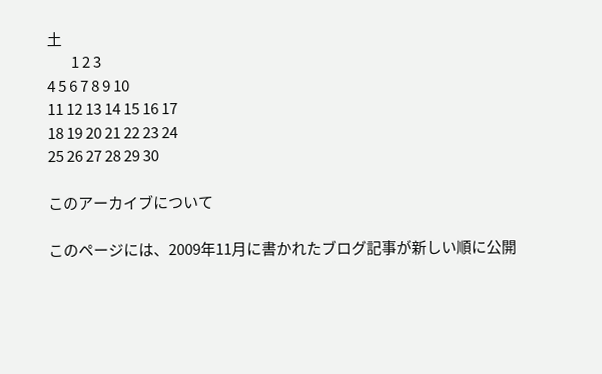土
        1 2 3
4 5 6 7 8 9 10
11 12 13 14 15 16 17
18 19 20 21 22 23 24
25 26 27 28 29 30

このアーカイブについて

このページには、2009年11月に書かれたブログ記事が新しい順に公開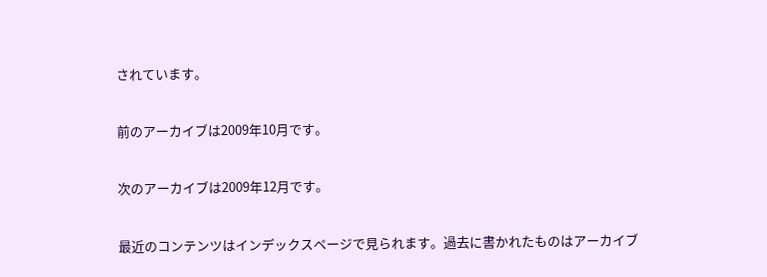されています。

前のアーカイブは2009年10月です。

次のアーカイブは2009年12月です。

最近のコンテンツはインデックスページで見られます。過去に書かれたものはアーカイブ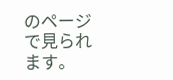のページで見られます。